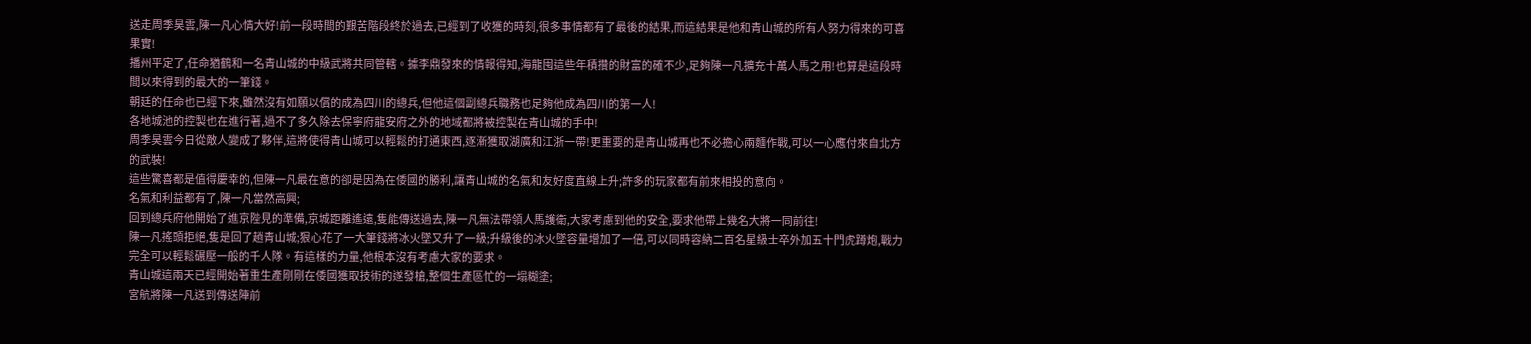送走周季昊雲,陳一凡心情大好!前一段時間的艱苦階段終於過去,已經到了收獲的時刻,很多事情都有了最後的結果,而這結果是他和青山城的所有人努力得來的可喜果實!
播州平定了,任命猶鶴和一名青山城的中級武將共同管轄。據李鼎發來的情報得知,海龍囤這些年積攢的財富的確不少,足夠陳一凡擴充十萬人馬之用!也算是這段時間以來得到的最大的一筆錢。
朝廷的任命也已經下來,雖然沒有如願以償的成為四川的總兵,但他這個副總兵職務也足夠他成為四川的第一人!
各地城池的控製也在進行著,過不了多久除去保寧府龍安府之外的地域都將被控製在青山城的手中!
周季昊雲今日從敵人變成了夥伴,這將使得青山城可以輕鬆的打通東西,逐漸獲取湖廣和江浙一帶!更重要的是青山城再也不必擔心兩麵作戰,可以一心應付來自北方的武裝!
這些驚喜都是值得慶幸的,但陳一凡最在意的卻是因為在倭國的勝利,讓青山城的名氣和友好度直線上升;許多的玩家都有前來相投的意向。
名氣和利益都有了,陳一凡當然高興;
回到總兵府他開始了進京陛見的準備,京城距離遙遠,隻能傳送過去,陳一凡無法帶領人馬護衛,大家考慮到他的安全,要求他帶上幾名大將一同前往!
陳一凡搖頭拒絕,隻是回了趟青山城;狠心花了一大筆錢將冰火墜又升了一級;升級後的冰火墜容量增加了一倍,可以同時容納二百名星級士卒外加五十門虎蹲炮,戰力完全可以輕鬆碾壓一般的千人隊。有這樣的力量,他根本沒有考慮大家的要求。
青山城這兩天已經開始著重生產剛剛在倭國獲取技術的遂發槍,整個生產區忙的一塌糊塗;
宮航將陳一凡送到傳送陣前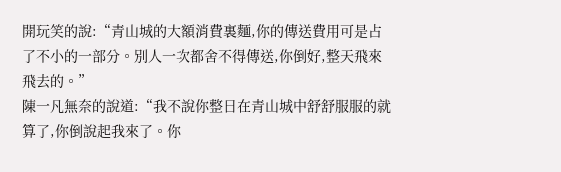開玩笑的說:“青山城的大額消費裏麵,你的傳送費用可是占了不小的一部分。別人一次都舍不得傳送,你倒好,整天飛來飛去的。”
陳一凡無奈的說道:“我不說你整日在青山城中舒舒服服的就算了,你倒說起我來了。你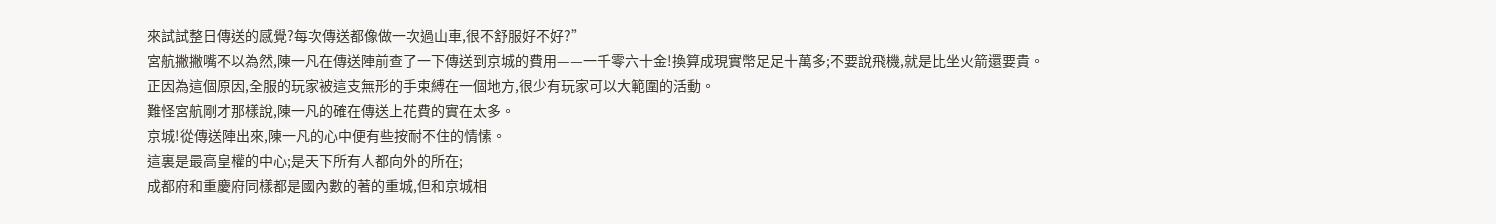來試試整日傳送的感覺?每次傳送都像做一次過山車,很不舒服好不好?”
宮航撇撇嘴不以為然,陳一凡在傳送陣前查了一下傳送到京城的費用——一千零六十金!換算成現實幣足足十萬多;不要說飛機,就是比坐火箭還要貴。
正因為這個原因,全服的玩家被這支無形的手束縛在一個地方,很少有玩家可以大範圍的活動。
難怪宮航剛才那樣說,陳一凡的確在傳送上花費的實在太多。
京城!從傳送陣出來,陳一凡的心中便有些按耐不住的情愫。
這裏是最高皇權的中心;是天下所有人都向外的所在;
成都府和重慶府同樣都是國內數的著的重城,但和京城相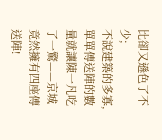比卻又遜色了不少;
不說建築的多寡,單單傳送陣的數量就讓陳一凡吃了一驚——京城竟然擁有四座傳送陣!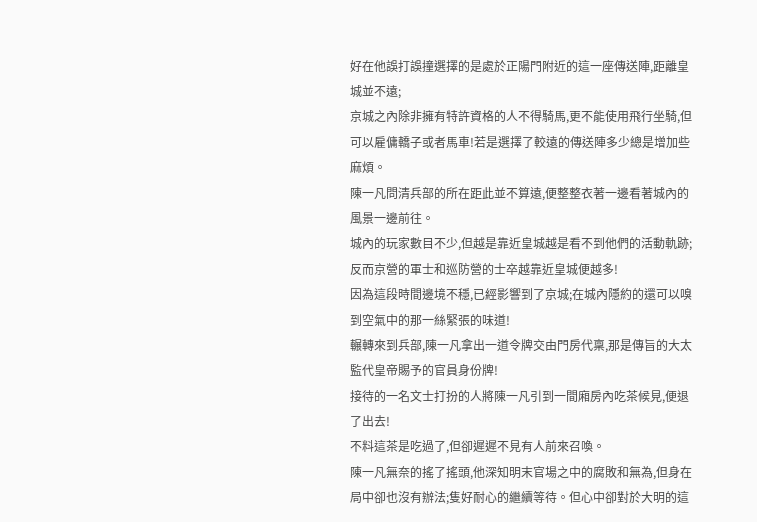好在他誤打誤撞選擇的是處於正陽門附近的這一座傳送陣,距離皇城並不遠;
京城之內除非擁有特許資格的人不得騎馬,更不能使用飛行坐騎,但可以雇傭轎子或者馬車!若是選擇了較遠的傳送陣多少總是增加些麻煩。
陳一凡問清兵部的所在距此並不算遠,便整整衣著一邊看著城內的風景一邊前往。
城內的玩家數目不少,但越是靠近皇城越是看不到他們的活動軌跡;反而京營的軍士和巡防營的士卒越靠近皇城便越多!
因為這段時間邊境不穩,已經影響到了京城;在城內隱約的還可以嗅到空氣中的那一絲緊張的味道!
輾轉來到兵部,陳一凡拿出一道令牌交由門房代稟,那是傳旨的大太監代皇帝賜予的官員身份牌!
接待的一名文士打扮的人將陳一凡引到一間廂房內吃茶候見,便退了出去!
不料這茶是吃過了,但卻遲遲不見有人前來召喚。
陳一凡無奈的搖了搖頭,他深知明末官場之中的腐敗和無為,但身在局中卻也沒有辦法;隻好耐心的繼續等待。但心中卻對於大明的這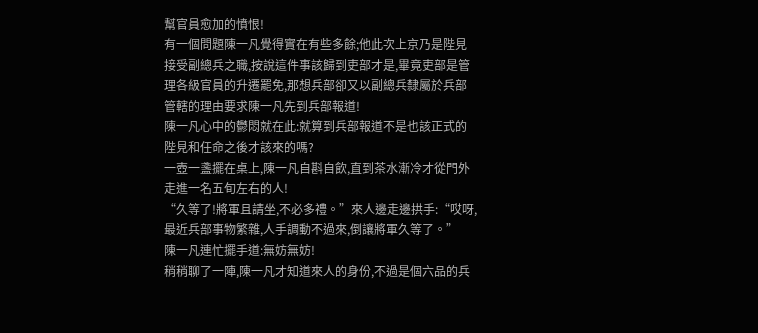幫官員愈加的憤恨!
有一個問題陳一凡覺得實在有些多餘;他此次上京乃是陛見接受副總兵之職,按說這件事該歸到吏部才是,畢竟吏部是管理各級官員的升遷罷免,那想兵部卻又以副總兵隸屬於兵部管轄的理由要求陳一凡先到兵部報道!
陳一凡心中的鬱悶就在此:就算到兵部報道不是也該正式的陛見和任命之後才該來的嗎?
一壺一盞擺在桌上,陳一凡自斟自飲,直到茶水漸冷才從門外走進一名五旬左右的人!
“久等了!將軍且請坐,不必多禮。”來人邊走邊拱手:“哎呀,最近兵部事物繁雜,人手調動不過來,倒讓將軍久等了。”
陳一凡連忙擺手道:無妨無妨!
稍稍聊了一陣,陳一凡才知道來人的身份,不過是個六品的兵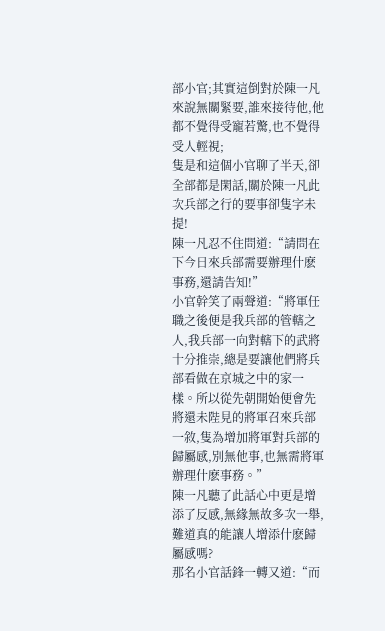部小官;其實這倒對於陳一凡來說無關緊要,誰來接待他,他都不覺得受寵若驚,也不覺得受人輕視;
隻是和這個小官聊了半天,卻全部都是閑話,關於陳一凡此次兵部之行的要事卻隻字未提!
陳一凡忍不住問道:“請問在下今日來兵部需要辦理什麽事務,還請告知!”
小官幹笑了兩聲道:“將軍任職之後便是我兵部的管轄之人,我兵部一向對轄下的武將十分推崇,總是要讓他們將兵部看做在京城之中的家一樣。所以從先朝開始便會先將還未陛見的將軍召來兵部一敘,隻為增加將軍對兵部的歸屬感,別無他事,也無需將軍辦理什麽事務。”
陳一凡聽了此話心中更是增添了反感,無緣無故多次一舉,難道真的能讓人增添什麽歸屬感嗎?
那名小官話鋒一轉又道:“而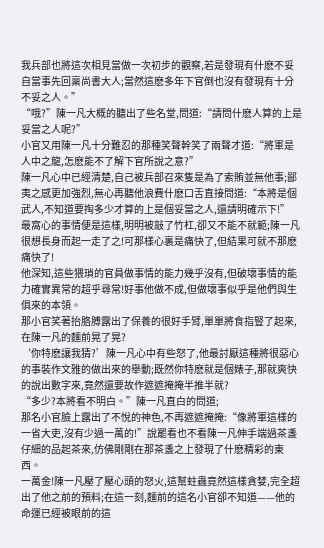我兵部也將這次相見當做一次初步的觀察,若是發現有什麽不妥自當事先回稟尚書大人;當然這麽多年下官倒也沒有發現有十分不妥之人。”
“哦?”陳一凡大概的聽出了些名堂,問道:“請問什麽人算的上是妥當之人呢?”
小官又用陳一凡十分難忍的那種笑聲幹笑了兩聲才道:“將軍是人中之龍,怎麽能不了解下官所說之意?”
陳一凡心中已經清楚,自己被兵部召來隻是為了索賄並無他事;鄙夷之感更加強烈,無心再聽他浪費什麽口舌直接問道:“本將是個武人,不知道要掏多少才算的上是個妥當之人,還請明確示下!”
最窩心的事情便是這樣,明明被敲了竹杠,卻又不能不就範;陳一凡很想長身而起一走了之!可那樣心裏是痛快了,但結果可就不那麽痛快了!
他深知,這些猥瑣的官員做事情的能力幾乎沒有,但破壞事情的能力確實異常的超乎尋常!好事他做不成,但做壞事似乎是他們與生俱來的本領。
那小官笑著抬胳膊露出了保養的很好手臂,單單將食指豎了起來,在陳一凡的麵前晃了晃?
‘你特麽讓我猜?’陳一凡心中有些怒了,他最討厭這種將很惡心的事裝作文雅的做出來的舉動;既然你特麽就是個婊子,那就爽快的說出數字來,竟然還要故作遮遮掩掩半推半就?
“多少?本將看不明白。”陳一凡直白的問道;
那名小官臉上露出了不悅的神色,不再遮遮掩掩:“像將軍這樣的一省大吏,沒有少過一萬的!”說罷看也不看陳一凡伸手端過茶盞仔細的品起茶來,仿佛剛剛在那茶盞之上發現了什麽精彩的東西。
一萬金!陳一凡壓了壓心頭的怒火,這幫蛀蟲竟然這樣貪婪,完全超出了他之前的預料;在這一刻,麵前的這名小官卻不知道——他的命運已經被眼前的這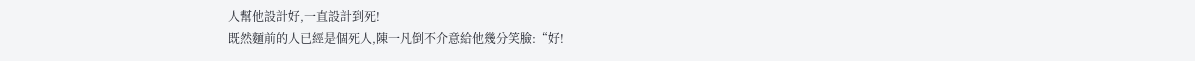人幫他設計好,一直設計到死!
既然麵前的人已經是個死人,陳一凡倒不介意給他幾分笑臉:“好!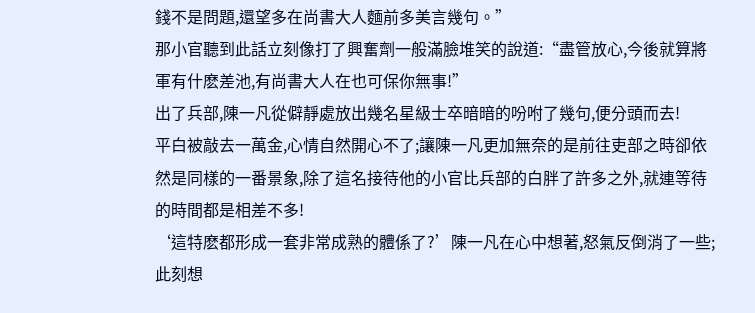錢不是問題,還望多在尚書大人麵前多美言幾句。”
那小官聽到此話立刻像打了興奮劑一般滿臉堆笑的說道:“盡管放心,今後就算將軍有什麽差池,有尚書大人在也可保你無事!”
出了兵部,陳一凡從僻靜處放出幾名星級士卒暗暗的吩咐了幾句,便分頭而去!
平白被敲去一萬金,心情自然開心不了;讓陳一凡更加無奈的是前往吏部之時卻依然是同樣的一番景象,除了這名接待他的小官比兵部的白胖了許多之外,就連等待的時間都是相差不多!
‘這特麽都形成一套非常成熟的體係了?’陳一凡在心中想著,怒氣反倒消了一些;
此刻想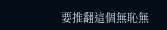要推翻這個無恥無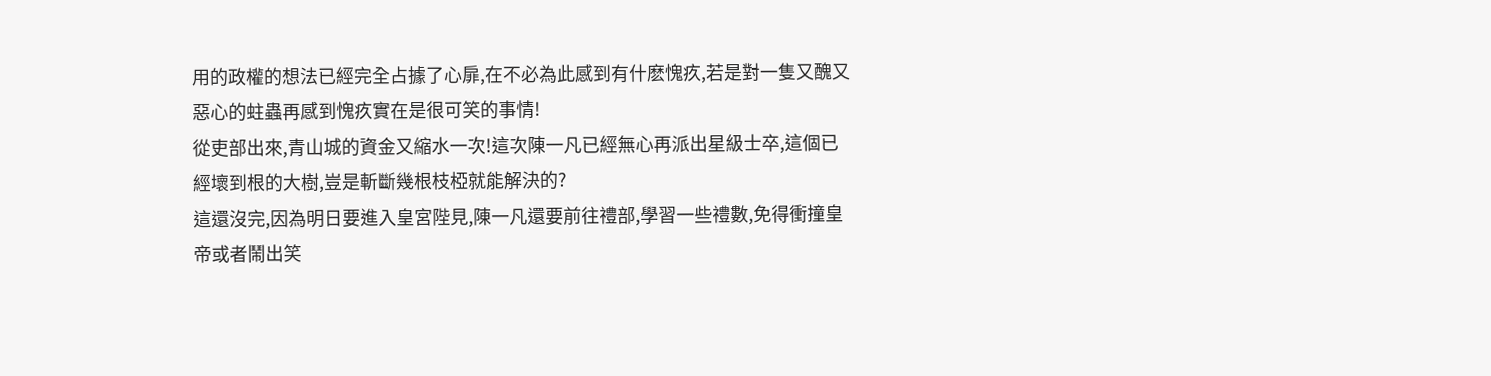用的政權的想法已經完全占據了心扉,在不必為此感到有什麽愧疚,若是對一隻又醜又惡心的蛀蟲再感到愧疚實在是很可笑的事情!
從吏部出來,青山城的資金又縮水一次!這次陳一凡已經無心再派出星級士卒,這個已經壞到根的大樹,豈是斬斷幾根枝椏就能解決的?
這還沒完,因為明日要進入皇宮陛見,陳一凡還要前往禮部,學習一些禮數,免得衝撞皇帝或者鬧出笑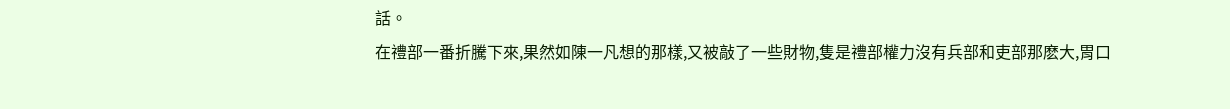話。
在禮部一番折騰下來,果然如陳一凡想的那樣,又被敲了一些財物,隻是禮部權力沒有兵部和吏部那麽大,胃口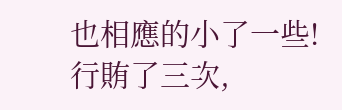也相應的小了一些!
行賄了三次,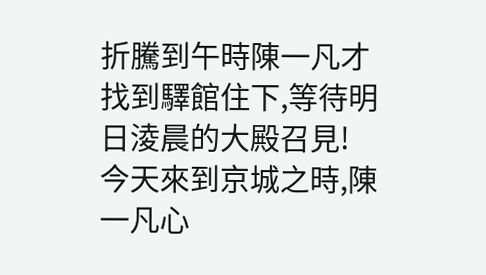折騰到午時陳一凡才找到驛館住下,等待明日淩晨的大殿召見!
今天來到京城之時,陳一凡心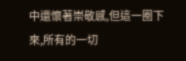中還懷著崇敬感,但這一圈下來,所有的一切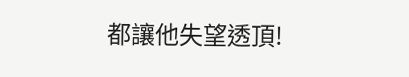都讓他失望透頂!